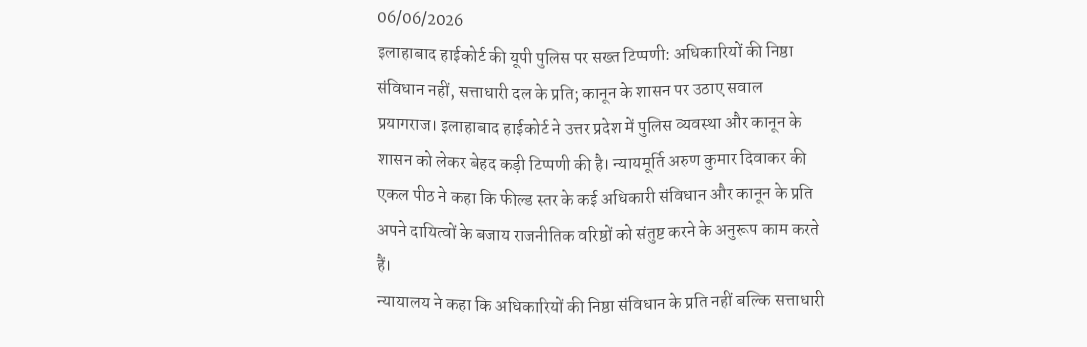06/06/2026
इलाहाबाद हाईकोर्ट की यूपी पुलिस पर सख्त टिप्पणी: अधिकारियों की निष्ठा संविधान नहीं, सत्ताधारी दल के प्रति; कानून के शासन पर उठाए सवाल
प्रयागराज। इलाहाबाद हाईकोर्ट ने उत्तर प्रदेश में पुलिस व्यवस्था और कानून के शासन को लेकर बेहद कड़ी टिप्पणी की है। न्यायमूर्ति अरुण कुमार दिवाकर की एकल पीठ ने कहा कि फील्ड स्तर के कई अधिकारी संविधान और कानून के प्रति अपने दायित्वों के बजाय राजनीतिक वरिष्ठों को संतुष्ट करने के अनुरूप काम करते हैं।
न्यायालय ने कहा कि अधिकारियों की निष्ठा संविधान के प्रति नहीं बल्कि सत्ताधारी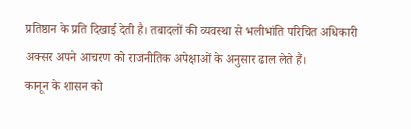प्रतिष्ठान के प्रति दिखाई देती है। तबादलों की व्यवस्था से भलीभांति परिचित अधिकारी अक्सर अपने आचरण को राजनीतिक अपेक्षाओं के अनुसार ढाल लेते हैं।
कानून के शासन को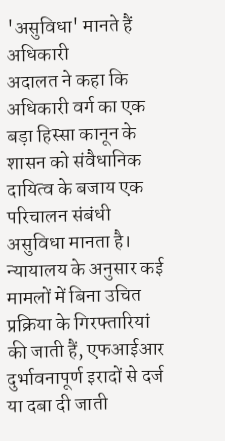'असुविधा' मानते हैं अधिकारी
अदालत ने कहा कि अधिकारी वर्ग का एक बड़ा हिस्सा कानून के शासन को संवैधानिक दायित्व के बजाय एक परिचालन संबंधी असुविधा मानता है। न्यायालय के अनुसार कई मामलों में बिना उचित प्रक्रिया के गिरफ्तारियां की जाती हैं, एफआईआर दुर्भावनापूर्ण इरादों से दर्ज या दबा दी जाती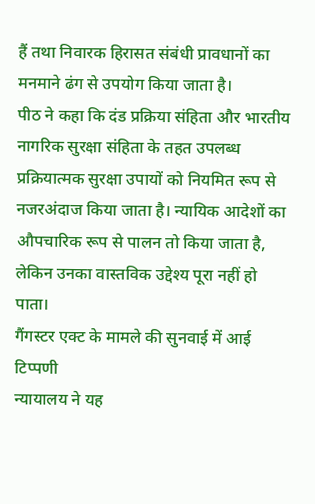हैं तथा निवारक हिरासत संबंधी प्रावधानों का मनमाने ढंग से उपयोग किया जाता है।
पीठ ने कहा कि दंड प्रक्रिया संहिता और भारतीय नागरिक सुरक्षा संहिता के तहत उपलब्ध प्रक्रियात्मक सुरक्षा उपायों को नियमित रूप से नजरअंदाज किया जाता है। न्यायिक आदेशों का औपचारिक रूप से पालन तो किया जाता है, लेकिन उनका वास्तविक उद्देश्य पूरा नहीं हो पाता।
गैंगस्टर एक्ट के मामले की सुनवाई में आई टिप्पणी
न्यायालय ने यह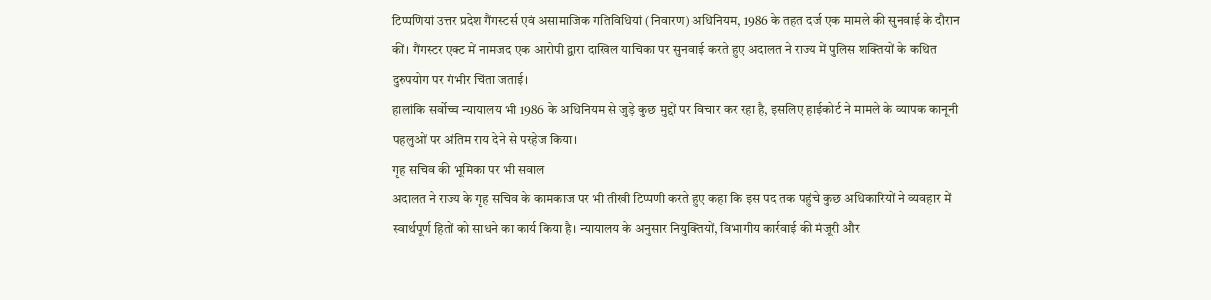टिप्पणियां उत्तर प्रदेश गैंगस्टर्स एवं असामाजिक गतिविधियां (निवारण) अधिनियम, 1986 के तहत दर्ज एक मामले की सुनवाई के दौरान कीं। गैंगस्टर एक्ट में नामजद एक आरोपी द्वारा दाखिल याचिका पर सुनवाई करते हुए अदालत ने राज्य में पुलिस शक्तियों के कथित दुरुपयोग पर गंभीर चिंता जताई।
हालांकि सर्वोच्च न्यायालय भी 1986 के अधिनियम से जुड़े कुछ मुद्दों पर विचार कर रहा है, इसलिए हाईकोर्ट ने मामले के व्यापक कानूनी पहलुओं पर अंतिम राय देने से परहेज किया।
गृह सचिव की भूमिका पर भी सवाल
अदालत ने राज्य के गृह सचिव के कामकाज पर भी तीखी टिप्पणी करते हुए कहा कि इस पद तक पहुंचे कुछ अधिकारियों ने व्यवहार में स्वार्थपूर्ण हितों को साधने का कार्य किया है। न्यायालय के अनुसार नियुक्तियों, विभागीय कार्रवाई की मंजूरी और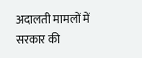अदालती मामलों में सरकार की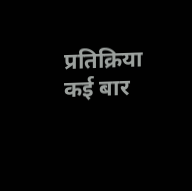प्रतिक्रिया कई बार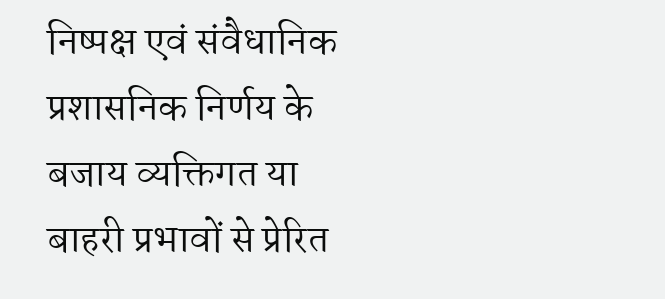निष्पक्ष एवं संवैधानिक प्रशासनिक निर्णय के बजाय व्यक्तिगत या बाहरी प्रभावों से प्रेरित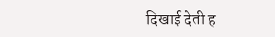दिखाई देती ह